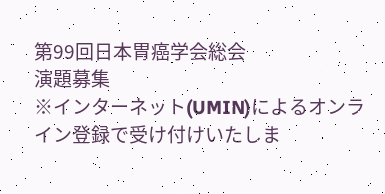第99回日本胃癌学会総会
演題募集
※インターネット(UMIN)によるオンライン登録で受け付けいたしま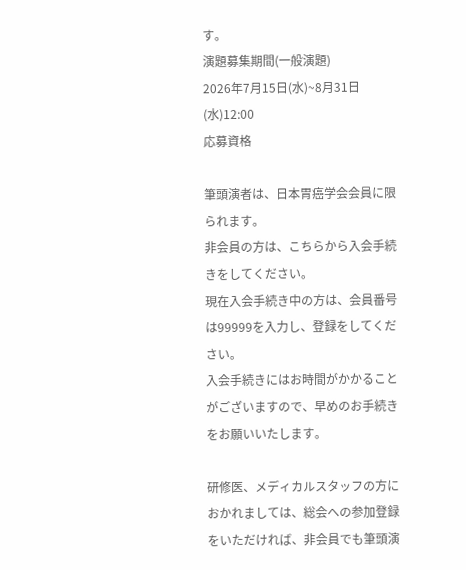す。
演題募集期間(一般演題)
2026年7月15日(水)~8月31日(水)12:00
応募資格

筆頭演者は、日本胃癌学会会員に限られます。
非会員の方は、こちらから入会手続きをしてください。
現在入会手続き中の方は、会員番号は99999を入力し、登録をしてください。
入会手続きにはお時間がかかることがございますので、早めのお手続きをお願いいたします。

研修医、メディカルスタッフの方におかれましては、総会への参加登録をいただければ、非会員でも筆頭演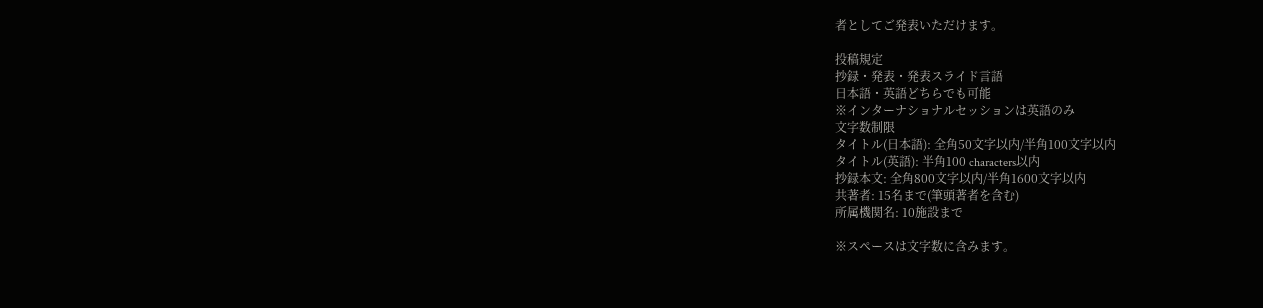者としてご発表いただけます。

投稿規定
抄録・発表・発表スライド言語
日本語・英語どちらでも可能
※インターナショナルセッションは英語のみ
文字数制限
タイトル(日本語): 全角50文字以内/半角100文字以内
タイトル(英語): 半角100 characters以内
抄録本文: 全角800文字以内/半角1600文字以内
共著者: 15名まで(筆頭著者を含む)
所属機関名: 10施設まで

※スペースは文字数に含みます。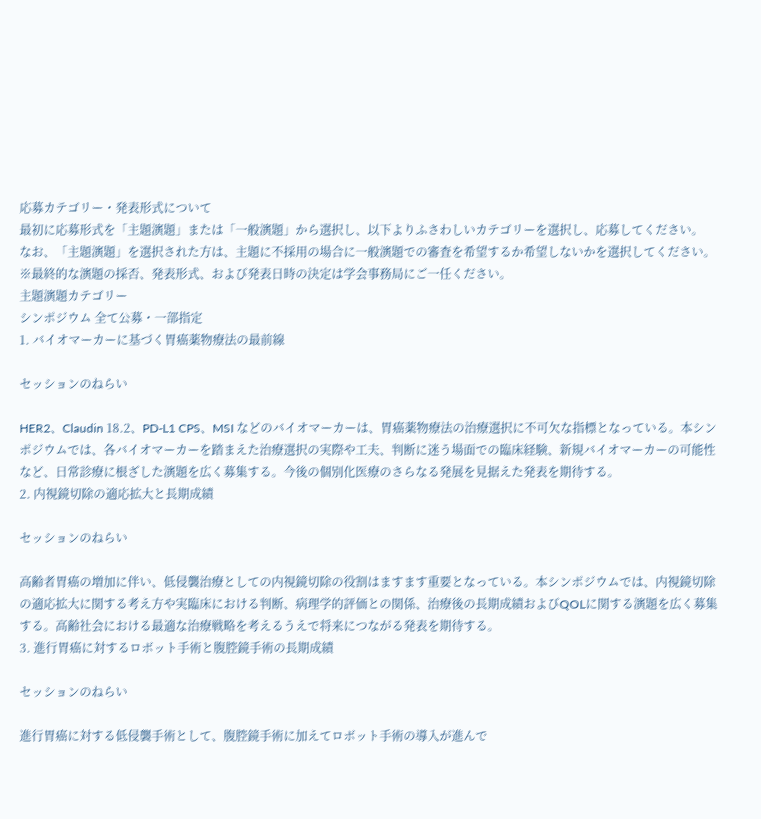応募カテゴリー・発表形式について
最初に応募形式を「主題演題」または「一般演題」から選択し、以下よりふさわしいカテゴリーを選択し、応募してください。
なお、「主題演題」を選択された方は、主題に不採用の場合に一般演題での審査を希望するか希望しないかを選択してください。
※最終的な演題の採否、発表形式、および発表日時の決定は学会事務局にご一任ください。
主題演題カテゴリー
シンポジウム 全て公募・一部指定
1. バイオマーカーに基づく胃癌薬物療法の最前線

セッションのねらい

HER2、Claudin 18.2、PD-L1 CPS、MSI などのバイオマーカーは、胃癌薬物療法の治療選択に不可欠な指標となっている。本シンポジウムでは、各バイオマーカーを踏まえた治療選択の実際や工夫、判断に迷う場面での臨床経験、新規バイオマーカーの可能性など、日常診療に根ざした演題を広く募集する。今後の個別化医療のさらなる発展を見据えた発表を期待する。
2. 内視鏡切除の適応拡大と長期成績

セッションのねらい

高齢者胃癌の増加に伴い、低侵襲治療としての内視鏡切除の役割はますます重要となっている。本シンポジウムでは、内視鏡切除の適応拡大に関する考え方や実臨床における判断、病理学的評価との関係、治療後の長期成績およびQOLに関する演題を広く募集する。高齢社会における最適な治療戦略を考えるうえで将来につながる発表を期待する。
3. 進行胃癌に対するロボット手術と腹腔鏡手術の長期成績

セッションのねらい

進行胃癌に対する低侵襲手術として、腹腔鏡手術に加えてロボット手術の導入が進んで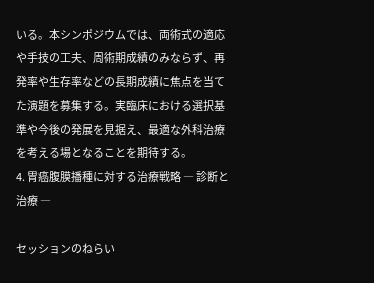いる。本シンポジウムでは、両術式の適応や手技の工夫、周術期成績のみならず、再発率や生存率などの長期成績に焦点を当てた演題を募集する。実臨床における選択基準や今後の発展を見据え、最適な外科治療を考える場となることを期待する。
4. 胃癌腹膜播種に対する治療戦略 ― 診断と治療 ―

セッションのねらい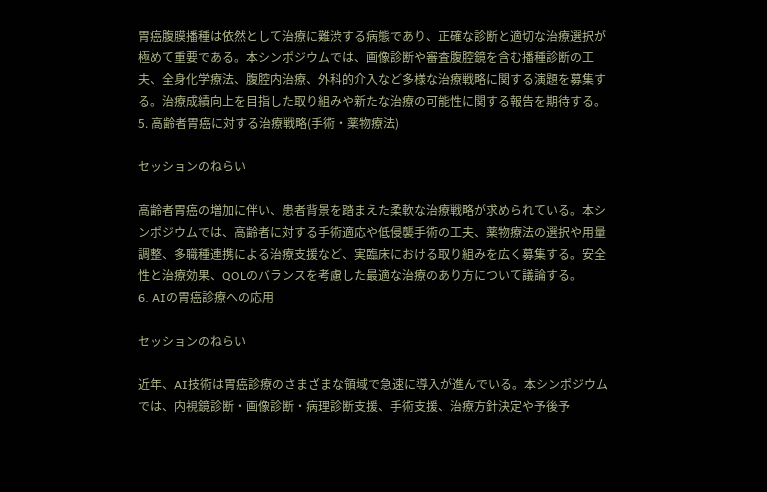胃癌腹膜播種は依然として治療に難渋する病態であり、正確な診断と適切な治療選択が極めて重要である。本シンポジウムでは、画像診断や審査腹腔鏡を含む播種診断の工夫、全身化学療法、腹腔内治療、外科的介入など多様な治療戦略に関する演題を募集する。治療成績向上を目指した取り組みや新たな治療の可能性に関する報告を期待する。
5. 高齢者胃癌に対する治療戦略(手術・薬物療法)

セッションのねらい

高齢者胃癌の増加に伴い、患者背景を踏まえた柔軟な治療戦略が求められている。本シンポジウムでは、高齢者に対する手術適応や低侵襲手術の工夫、薬物療法の選択や用量調整、多職種連携による治療支援など、実臨床における取り組みを広く募集する。安全性と治療効果、QOLのバランスを考慮した最適な治療のあり方について議論する。
6. AIの胃癌診療への応用

セッションのねらい

近年、AI技術は胃癌診療のさまざまな領域で急速に導入が進んでいる。本シンポジウムでは、内視鏡診断・画像診断・病理診断支援、手術支援、治療方針決定や予後予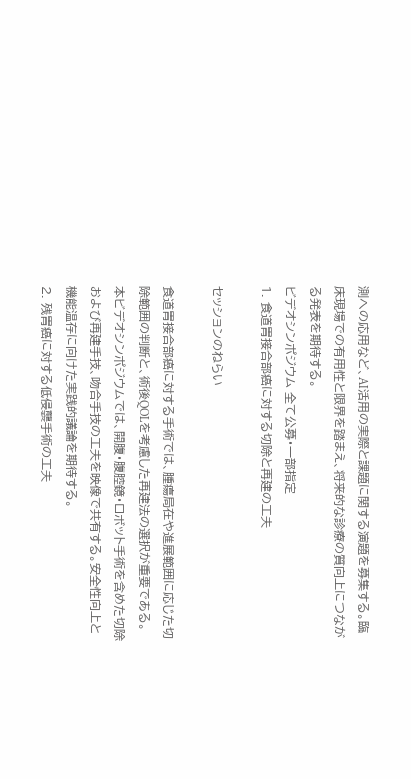測への応用など、AI活用の実際と課題に関する演題を募集する。臨床現場での有用性と限界を踏まえ、将来的な診療の質向上につながる発表を期待する。
ビデオシンポジウム 全て公募・一部指定
1. 食道胃接合部癌に対する切除と再建の工夫

セッションのねらい

食道胃接合部癌に対する手術では、腫瘍局在や進展範囲に応じた切除範囲の判断と、術後QOLを考慮した再建法の選択が重要である。本ビデオシンポジウムでは、開腹・腹腔鏡・ロボット手術を含めた切除および再建手技、吻合手技の工夫を映像で共有する。安全性向上と機能温存に向けた実践的議論を期待する。
2. 残胃癌に対する低侵襲手術の工夫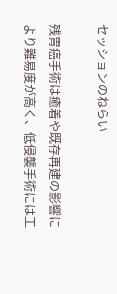セッションのねらい

残胃癌手術は癒着や既存再建の影響により難易度が高く、低侵襲手術には工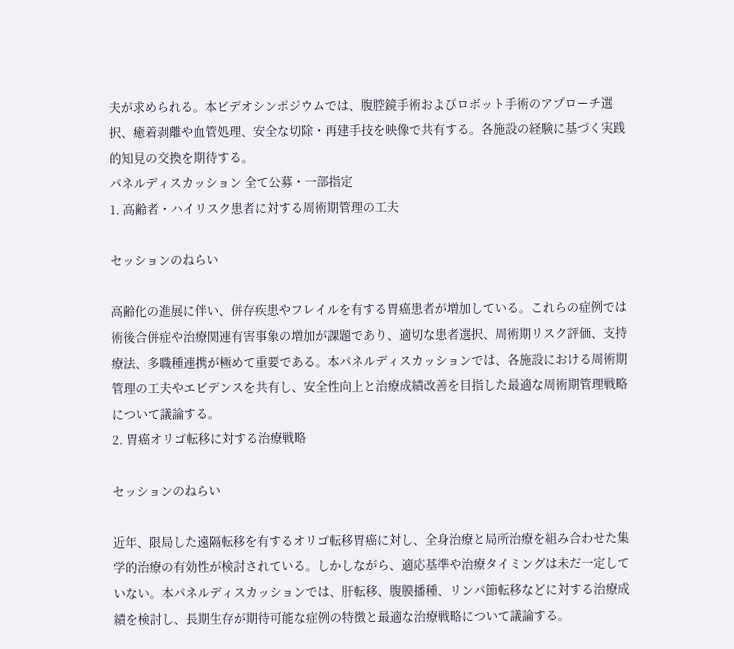夫が求められる。本ビデオシンポジウムでは、腹腔鏡手術およびロボット手術のアプローチ選択、癒着剥離や血管処理、安全な切除・再建手技を映像で共有する。各施設の経験に基づく実践的知見の交換を期待する。
パネルディスカッション 全て公募・一部指定
1. 高齢者・ハイリスク患者に対する周術期管理の工夫

セッションのねらい

高齢化の進展に伴い、併存疾患やフレイルを有する胃癌患者が増加している。これらの症例では術後合併症や治療関連有害事象の増加が課題であり、適切な患者選択、周術期リスク評価、支持療法、多職種連携が極めて重要である。本パネルディスカッションでは、各施設における周術期管理の工夫やエビデンスを共有し、安全性向上と治療成績改善を目指した最適な周術期管理戦略について議論する。
2. 胃癌オリゴ転移に対する治療戦略

セッションのねらい

近年、限局した遠隔転移を有するオリゴ転移胃癌に対し、全身治療と局所治療を組み合わせた集学的治療の有効性が検討されている。しかしながら、適応基準や治療タイミングは未だ一定していない。本パネルディスカッションでは、肝転移、腹膜播種、リンパ節転移などに対する治療成績を検討し、長期生存が期待可能な症例の特徴と最適な治療戦略について議論する。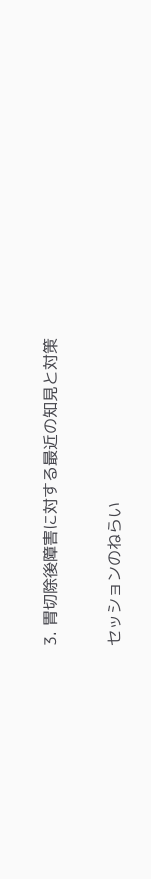3. 胃切除後障害に対する最近の知見と対策

セッションのねらい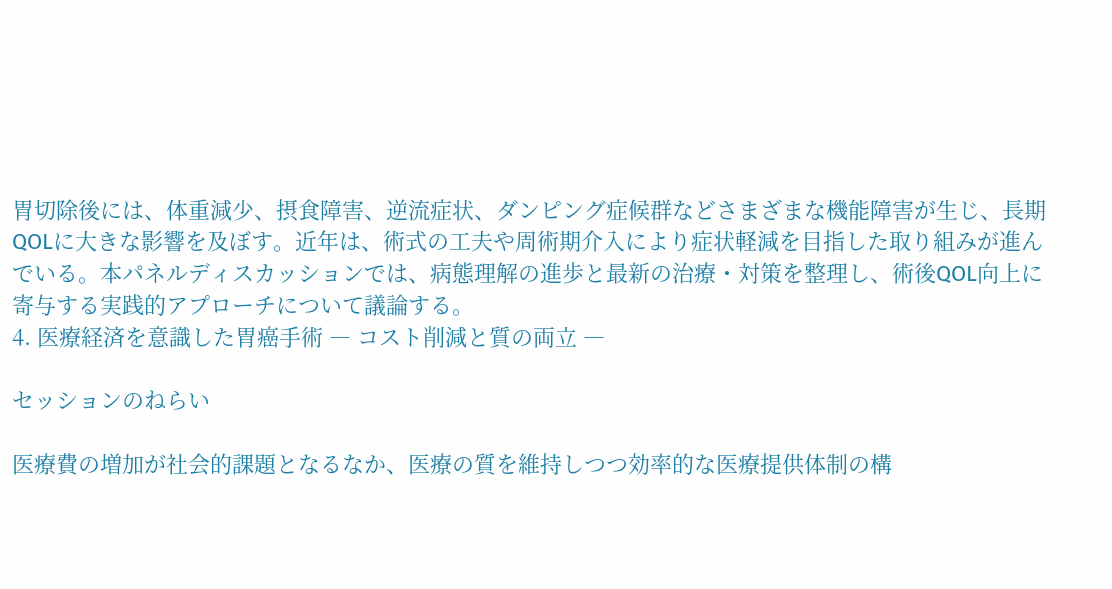胃切除後には、体重減少、摂食障害、逆流症状、ダンピング症候群などさまざまな機能障害が生じ、長期QOLに大きな影響を及ぼす。近年は、術式の工夫や周術期介入により症状軽減を目指した取り組みが進んでいる。本パネルディスカッションでは、病態理解の進歩と最新の治療・対策を整理し、術後QOL向上に寄与する実践的アプローチについて議論する。
4. 医療経済を意識した胃癌手術 ― コスト削減と質の両立 ―

セッションのねらい

医療費の増加が社会的課題となるなか、医療の質を維持しつつ効率的な医療提供体制の構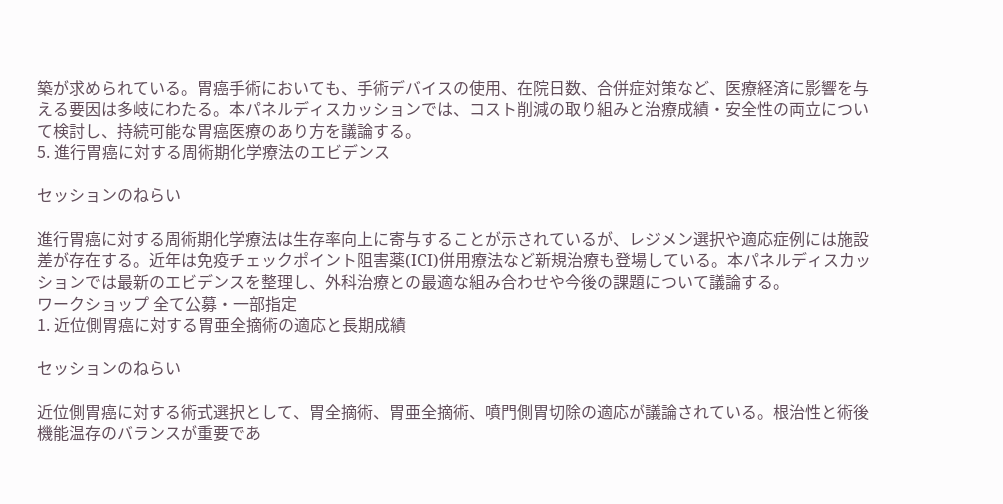築が求められている。胃癌手術においても、手術デバイスの使用、在院日数、合併症対策など、医療経済に影響を与える要因は多岐にわたる。本パネルディスカッションでは、コスト削減の取り組みと治療成績・安全性の両立について検討し、持続可能な胃癌医療のあり方を議論する。
5. 進行胃癌に対する周術期化学療法のエビデンス

セッションのねらい

進行胃癌に対する周術期化学療法は生存率向上に寄与することが示されているが、レジメン選択や適応症例には施設差が存在する。近年は免疫チェックポイント阻害薬(ICI)併用療法など新規治療も登場している。本パネルディスカッションでは最新のエビデンスを整理し、外科治療との最適な組み合わせや今後の課題について議論する。
ワークショップ 全て公募・一部指定
1. 近位側胃癌に対する胃亜全摘術の適応と長期成績

セッションのねらい

近位側胃癌に対する術式選択として、胃全摘術、胃亜全摘術、噴門側胃切除の適応が議論されている。根治性と術後機能温存のバランスが重要であ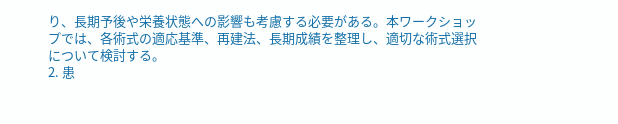り、長期予後や栄養状態への影響も考慮する必要がある。本ワークショップでは、各術式の適応基準、再建法、長期成績を整理し、適切な術式選択について検討する。
2. 患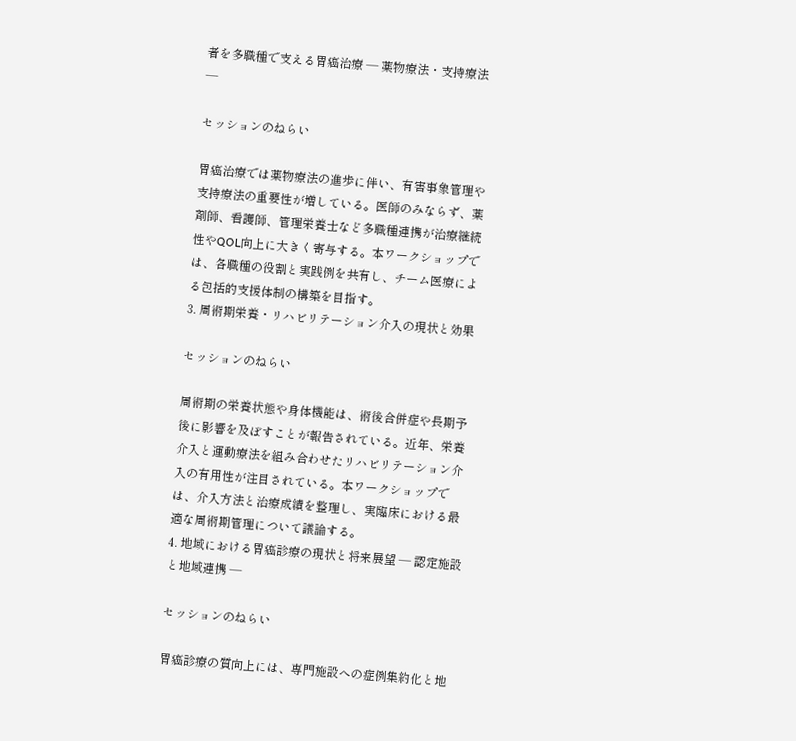者を多職種で支える胃癌治療 ― 薬物療法・支持療法 ―

セッションのねらい

胃癌治療では薬物療法の進歩に伴い、有害事象管理や支持療法の重要性が増している。医師のみならず、薬剤師、看護師、管理栄養士など多職種連携が治療継続性やQOL向上に大きく寄与する。本ワークショップでは、各職種の役割と実践例を共有し、チーム医療による包括的支援体制の構築を目指す。
3. 周術期栄養・リハビリテーション介入の現状と効果

セッションのねらい

周術期の栄養状態や身体機能は、術後合併症や長期予後に影響を及ぼすことが報告されている。近年、栄養介入と運動療法を組み合わせたリハビリテーション介入の有用性が注目されている。本ワークショップでは、介入方法と治療成績を整理し、実臨床における最適な周術期管理について議論する。
4. 地域における胃癌診療の現状と将来展望 ― 認定施設と地域連携 ―

セッションのねらい

胃癌診療の質向上には、専門施設への症例集約化と地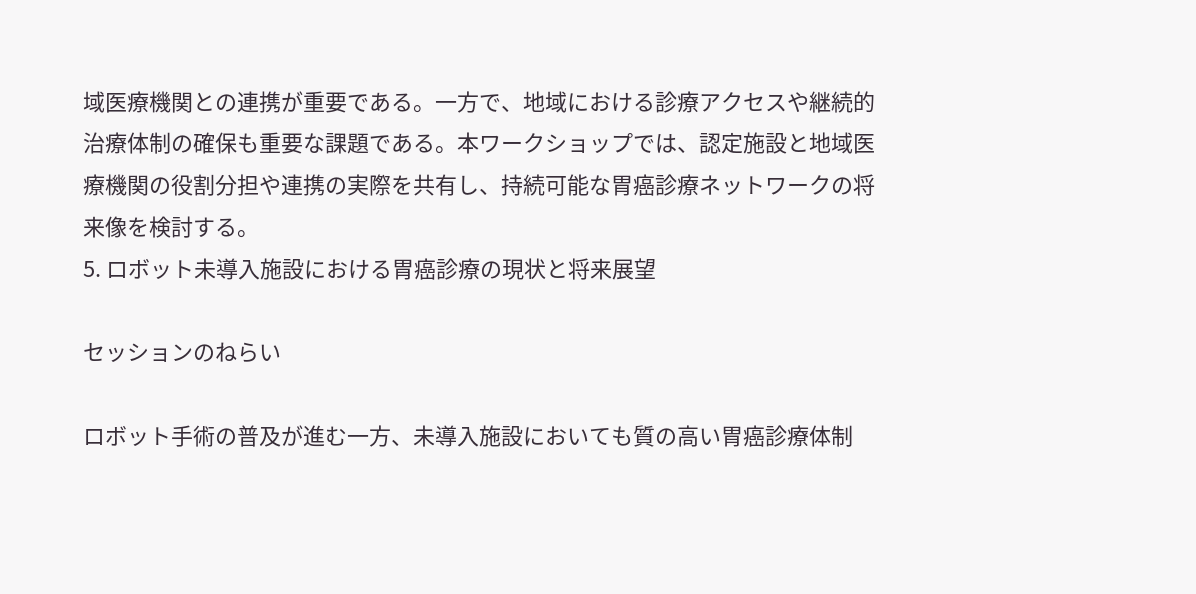域医療機関との連携が重要である。一方で、地域における診療アクセスや継続的治療体制の確保も重要な課題である。本ワークショップでは、認定施設と地域医療機関の役割分担や連携の実際を共有し、持続可能な胃癌診療ネットワークの将来像を検討する。
5. ロボット未導入施設における胃癌診療の現状と将来展望

セッションのねらい

ロボット手術の普及が進む一方、未導入施設においても質の高い胃癌診療体制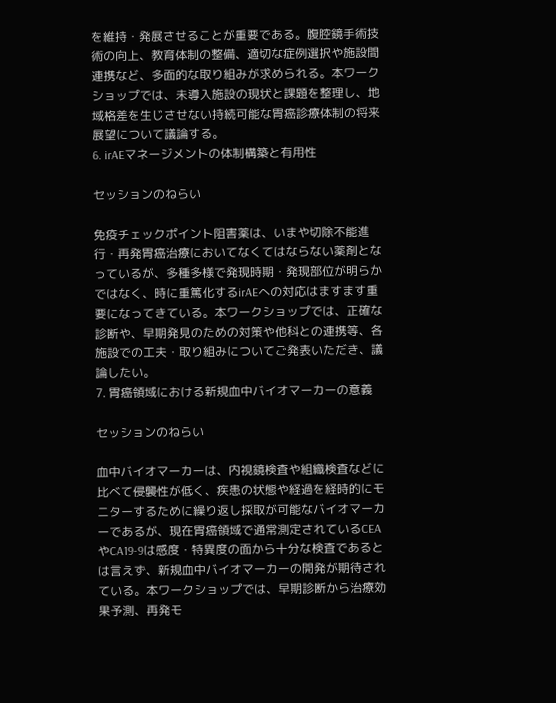を維持・発展させることが重要である。腹腔鏡手術技術の向上、教育体制の整備、適切な症例選択や施設間連携など、多面的な取り組みが求められる。本ワークショップでは、未導入施設の現状と課題を整理し、地域格差を生じさせない持続可能な胃癌診療体制の将来展望について議論する。
6. irAEマネージメントの体制構築と有用性

セッションのねらい

免疫チェックポイント阻害薬は、いまや切除不能進行・再発胃癌治療においてなくてはならない薬剤となっているが、多種多様で発現時期・発現部位が明らかではなく、時に重篤化するirAEへの対応はますます重要になってきている。本ワークショップでは、正確な診断や、早期発見のための対策や他科との連携等、各施設での工夫・取り組みについてご発表いただき、議論したい。
7. 胃癌領域における新規血中バイオマーカーの意義

セッションのねらい

血中バイオマーカーは、内視鏡検査や組織検査などに比べて侵襲性が低く、疾患の状態や経過を経時的にモニターするために繰り返し採取が可能なバイオマーカーであるが、現在胃癌領域で通常測定されているCEAやCA19-9は感度・特異度の面から十分な検査であるとは言えず、新規血中バイオマーカーの開発が期待されている。本ワークショップでは、早期診断から治療効果予測、再発モ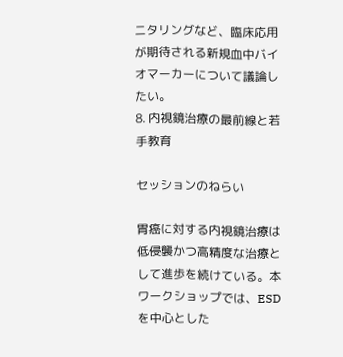ニタリングなど、臨床応用が期待される新規血中バイオマーカーについて議論したい。
8. 内視鏡治療の最前線と若手教育

セッションのねらい

胃癌に対する内視鏡治療は低侵襲かつ高精度な治療として進歩を続けている。本ワークショップでは、ESDを中心とした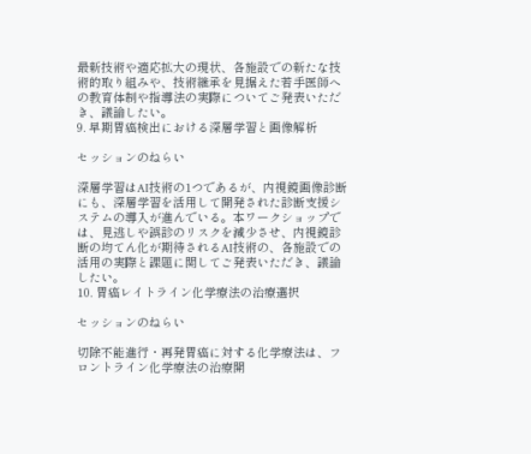最新技術や適応拡大の現状、各施設での新たな技術的取り組みや、技術継承を見据えた若手医師への教育体制や指導法の実際についてご発表いただき、議論したい。
9. 早期胃癌検出における深層学習と画像解析

セッションのねらい

深層学習はAI技術の1つであるが、内視鏡画像診断にも、深層学習を活用して開発された診断支援システムの導入が進んでいる。本ワークショップでは、見逃しや誤診のリスクを減少させ、内視鏡診断の均てん化が期待されるAI技術の、各施設での活用の実際と課題に関してご発表いただき、議論したい。
10. 胃癌レイトライン化学療法の治療選択

セッションのねらい

切除不能進行・再発胃癌に対する化学療法は、フロントライン化学療法の治療開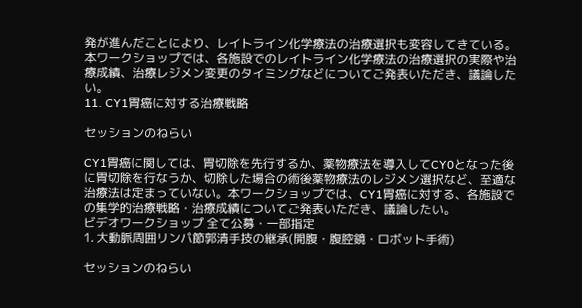発が進んだことにより、レイトライン化学療法の治療選択も変容してきている。本ワークショップでは、各施設でのレイトライン化学療法の治療選択の実際や治療成績、治療レジメン変更のタイミングなどについてご発表いただき、議論したい。
11. CY1胃癌に対する治療戦略

セッションのねらい

CY1胃癌に関しては、胃切除を先行するか、薬物療法を導入してCY0となった後に胃切除を行なうか、切除した場合の術後薬物療法のレジメン選択など、至適な治療法は定まっていない。本ワークショップでは、CY1胃癌に対する、各施設での集学的治療戦略・治療成績についてご発表いただき、議論したい。
ビデオワークショップ 全て公募・一部指定
1. 大動脈周囲リンパ節郭清手技の継承(開腹・腹腔鏡・ロボット手術)

セッションのねらい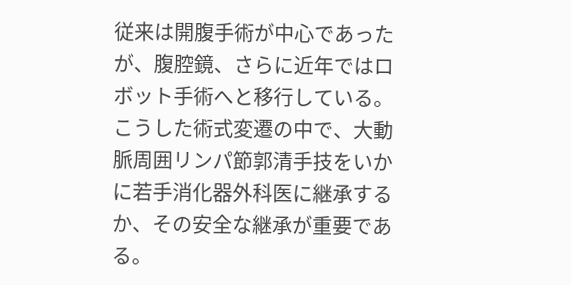従来は開腹手術が中心であったが、腹腔鏡、さらに近年ではロボット手術へと移行している。こうした術式変遷の中で、大動脈周囲リンパ節郭清手技をいかに若手消化器外科医に継承するか、その安全な継承が重要である。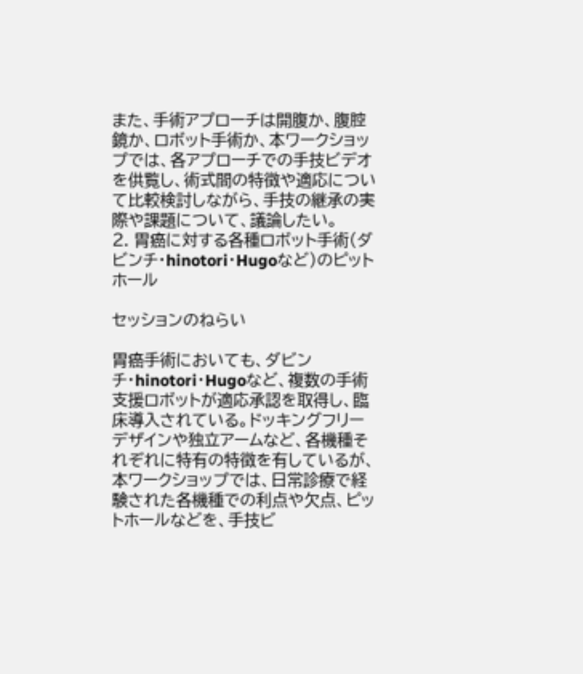また、手術アプローチは開腹か、腹腔鏡か、ロボット手術か、本ワークショップでは、各アプローチでの手技ビデオを供覧し、術式間の特徴や適応について比較検討しながら、手技の継承の実際や課題について、議論したい。
2. 胃癌に対する各種ロボット手術(ダビンチ・hinotori・Hugoなど)のピットホール

セッションのねらい

胃癌手術においても、ダビンチ・hinotori・Hugoなど、複数の手術支援ロボットが適応承認を取得し、臨床導入されている。ドッキングフリーデザインや独立アームなど、各機種それぞれに特有の特徴を有しているが、本ワークショップでは、日常診療で経験された各機種での利点や欠点、ピットホールなどを、手技ビ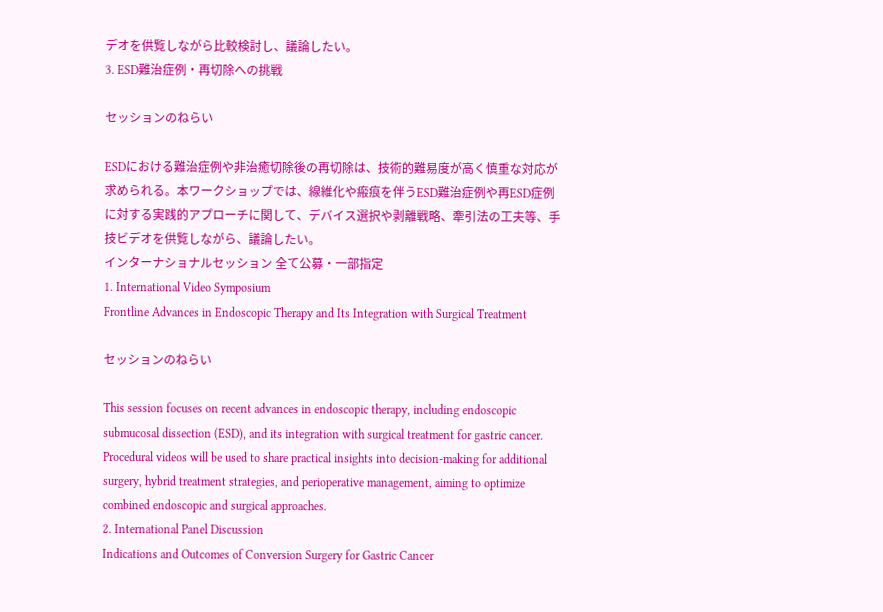デオを供覧しながら比較検討し、議論したい。
3. ESD難治症例・再切除への挑戦

セッションのねらい

ESDにおける難治症例や非治癒切除後の再切除は、技術的難易度が高く慎重な対応が求められる。本ワークショップでは、線維化や瘢痕を伴うESD難治症例や再ESD症例に対する実践的アプローチに関して、デバイス選択や剥離戦略、牽引法の工夫等、手技ビデオを供覧しながら、議論したい。
インターナショナルセッション 全て公募・一部指定
1. International Video Symposium
Frontline Advances in Endoscopic Therapy and Its Integration with Surgical Treatment

セッションのねらい

This session focuses on recent advances in endoscopic therapy, including endoscopic submucosal dissection (ESD), and its integration with surgical treatment for gastric cancer. Procedural videos will be used to share practical insights into decision-making for additional surgery, hybrid treatment strategies, and perioperative management, aiming to optimize combined endoscopic and surgical approaches.
2. International Panel Discussion
Indications and Outcomes of Conversion Surgery for Gastric Cancer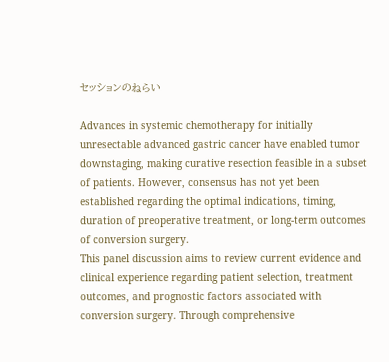セッションのねらい

Advances in systemic chemotherapy for initially unresectable advanced gastric cancer have enabled tumor downstaging, making curative resection feasible in a subset of patients. However, consensus has not yet been established regarding the optimal indications, timing, duration of preoperative treatment, or long-term outcomes of conversion surgery.
This panel discussion aims to review current evidence and clinical experience regarding patient selection, treatment outcomes, and prognostic factors associated with conversion surgery. Through comprehensive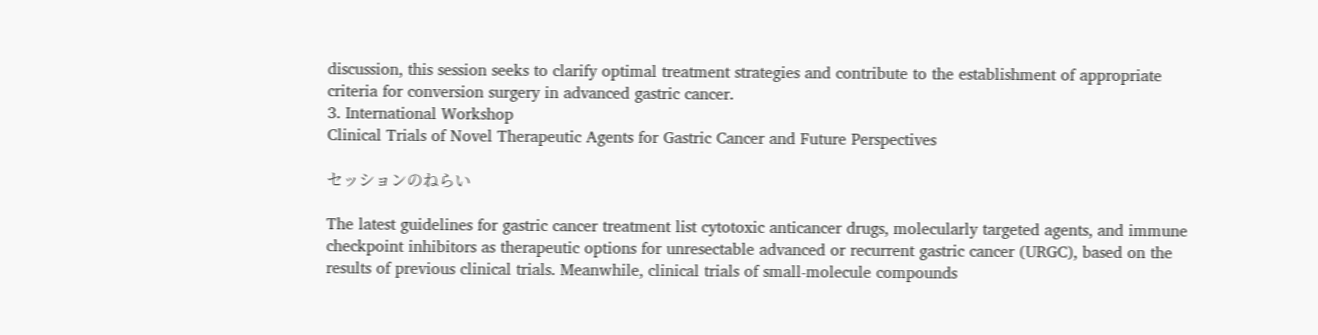discussion, this session seeks to clarify optimal treatment strategies and contribute to the establishment of appropriate criteria for conversion surgery in advanced gastric cancer.
3. International Workshop
Clinical Trials of Novel Therapeutic Agents for Gastric Cancer and Future Perspectives

セッションのねらい

The latest guidelines for gastric cancer treatment list cytotoxic anticancer drugs, molecularly targeted agents, and immune checkpoint inhibitors as therapeutic options for unresectable advanced or recurrent gastric cancer (URGC), based on the results of previous clinical trials. Meanwhile, clinical trials of small-molecule compounds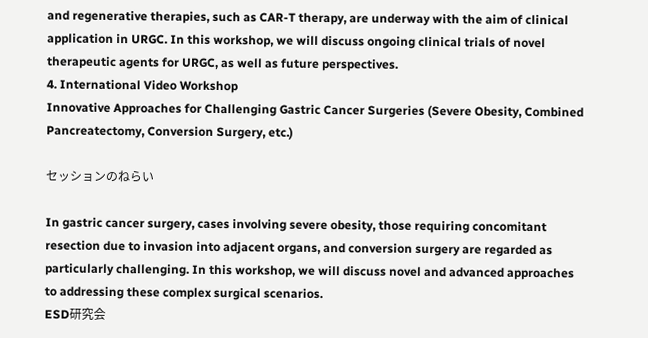and regenerative therapies, such as CAR-T therapy, are underway with the aim of clinical application in URGC. In this workshop, we will discuss ongoing clinical trials of novel therapeutic agents for URGC, as well as future perspectives.
4. International Video Workshop
Innovative Approaches for Challenging Gastric Cancer Surgeries (Severe Obesity, Combined Pancreatectomy, Conversion Surgery, etc.)

セッションのねらい

In gastric cancer surgery, cases involving severe obesity, those requiring concomitant resection due to invasion into adjacent organs, and conversion surgery are regarded as particularly challenging. In this workshop, we will discuss novel and advanced approaches to addressing these complex surgical scenarios.
ESD研究会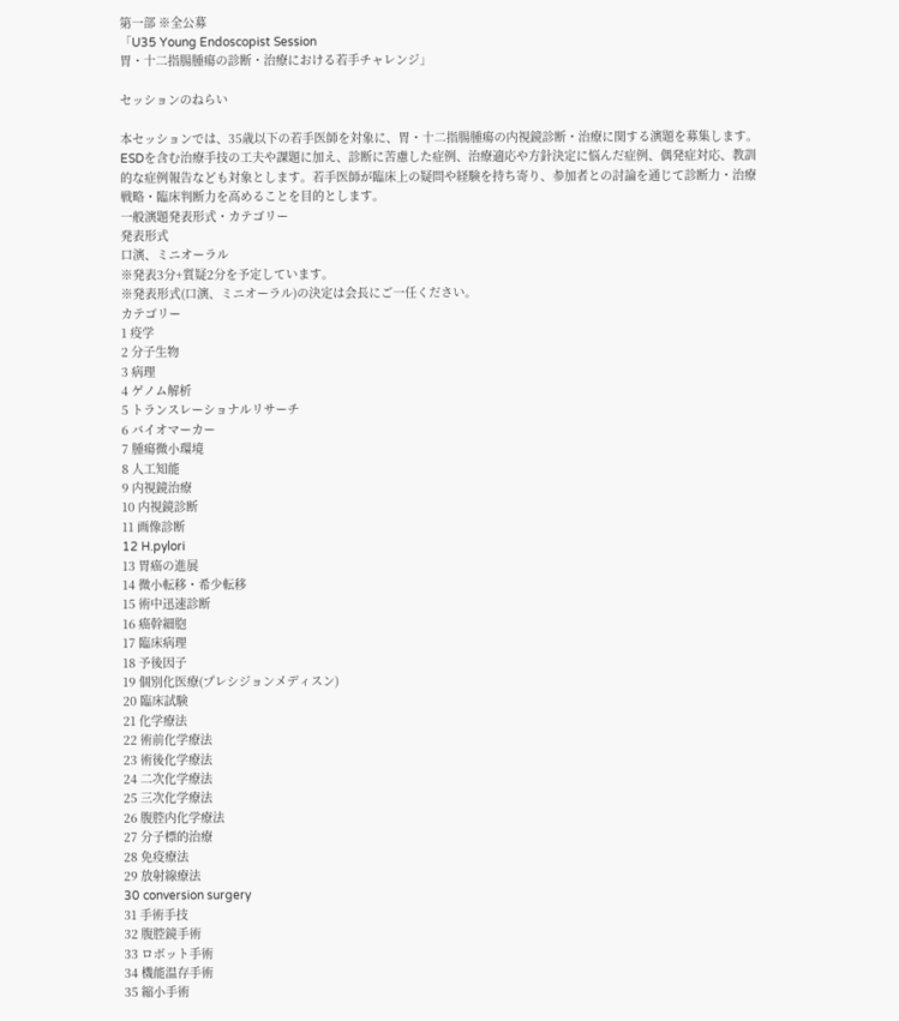第一部 ※全公募
「U35 Young Endoscopist Session
胃・十二指腸腫瘍の診断・治療における若手チャレンジ」

セッションのねらい

本セッションでは、35歳以下の若手医師を対象に、胃・十二指腸腫瘍の内視鏡診断・治療に関する演題を募集します。ESDを含む治療手技の工夫や課題に加え、診断に苦慮した症例、治療適応や方針決定に悩んだ症例、偶発症対応、教訓的な症例報告なども対象とします。若手医師が臨床上の疑問や経験を持ち寄り、参加者との討論を通じて診断力・治療戦略・臨床判断力を高めることを目的とします。
一般演題発表形式・カテゴリー
発表形式
口演、ミニオーラル
※発表3分+質疑2分を予定しています。
※発表形式(口演、ミニオーラル)の決定は会長にご一任ください。
カテゴリー
1 疫学
2 分子生物
3 病理
4 ゲノム解析
5 トランスレーショナルリサーチ
6 バイオマーカー
7 腫瘍微小環境
8 人工知能
9 内視鏡治療
10 内視鏡診断
11 画像診断
12 H.pylori
13 胃癌の進展
14 微小転移・希少転移
15 術中迅速診断
16 癌幹細胞
17 臨床病理
18 予後因子
19 個別化医療(プレシジョンメディスン)
20 臨床試験
21 化学療法
22 術前化学療法
23 術後化学療法
24 二次化学療法
25 三次化学療法
26 腹腔内化学療法
27 分子標的治療
28 免疫療法
29 放射線療法
30 conversion surgery
31 手術手技
32 腹腔鏡手術
33 ロボット手術
34 機能温存手術
35 縮小手術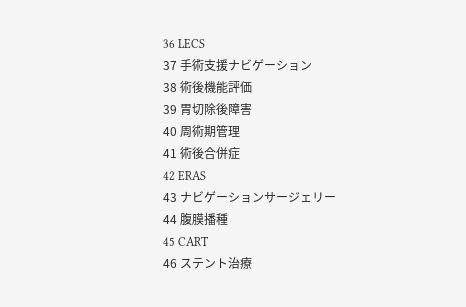36 LECS
37 手術支援ナビゲーション
38 術後機能評価
39 胃切除後障害
40 周術期管理
41 術後合併症
42 ERAS
43 ナビゲーションサージェリー
44 腹膜播種
45 CART
46 ステント治療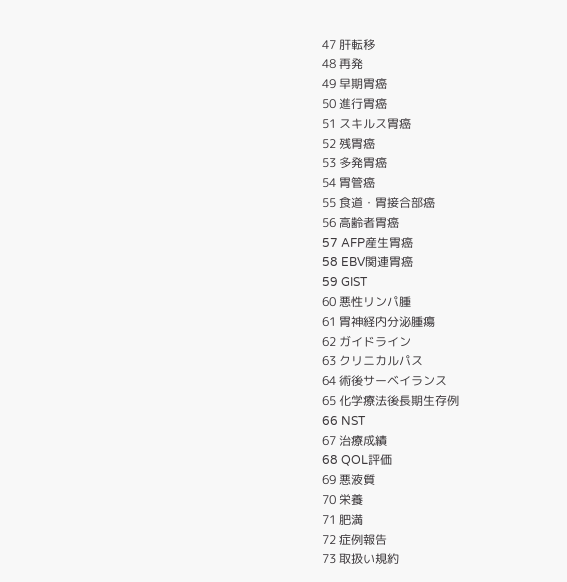47 肝転移
48 再発
49 早期胃癌
50 進行胃癌
51 スキルス胃癌
52 残胃癌
53 多発胃癌
54 胃管癌
55 食道・胃接合部癌
56 高齢者胃癌
57 AFP産生胃癌
58 EBV関連胃癌
59 GIST
60 悪性リンパ腫
61 胃神経内分泌腫瘍
62 ガイドライン
63 クリニカルパス
64 術後サーベイランス
65 化学療法後長期生存例
66 NST
67 治療成績
68 QOL評価
69 悪液質
70 栄養
71 肥満
72 症例報告
73 取扱い規約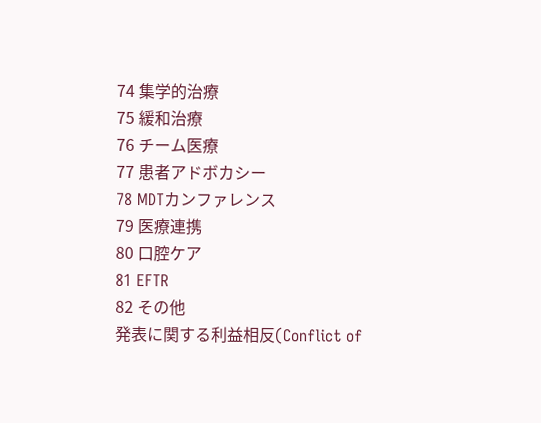74 集学的治療
75 緩和治療
76 チーム医療
77 患者アドボカシー
78 MDTカンファレンス
79 医療連携
80 口腔ケア
81 EFTR
82 その他
発表に関する利益相反(Conflict of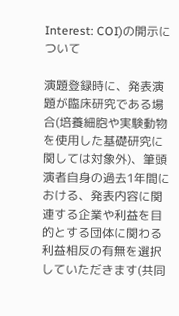Interest: COI)の開示について

演題登録時に、発表演題が臨床研究である場合(培養細胞や実験動物を使用した基礎研究に関しては対象外)、筆頭演者自身の過去1年間における、発表内容に関連する企業や利益を目的とする団体に関わる利益相反の有無を選択していただきます(共同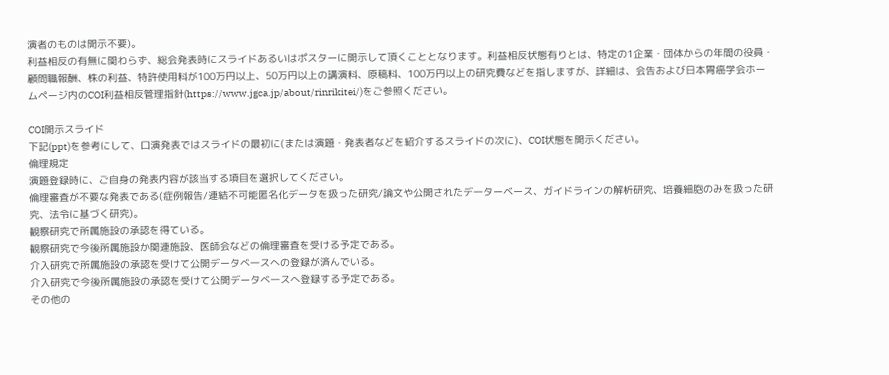演者のものは開示不要)。
利益相反の有無に関わらず、総会発表時にスライドあるいはポスターに開示して頂くこととなります。利益相反状態有りとは、特定の1企業・団体からの年間の役員・顧問職報酬、株の利益、特許使用料が100万円以上、50万円以上の講演料、原稿料、100万円以上の研究費などを指しますが、詳細は、会告および日本胃癌学会ホームページ内のCOI利益相反管理指針(https://www.jgca.jp/about/rinrikitei/)をご参照ください。

COI開示スライド
下記(ppt)を参考にして、口演発表ではスライドの最初に(または演題・発表者などを紹介するスライドの次に)、COI状態を開示ください。
倫理規定
演題登録時に、ご自身の発表内容が該当する項目を選択してください。
倫理審査が不要な発表である(症例報告/連結不可能匿名化データを扱った研究/論文や公開されたデ一ターベース、ガイドラインの解析研究、培養細胞のみを扱った研究、法令に基づく研究)。
観察研究で所属施設の承認を得ている。
観察研究で今後所属施設か関連施設、医師会などの倫理審査を受ける予定である。
介入研究で所属施設の承認を受けて公開データべ一スへの登録が済んでいる。
介入研究で今後所属施設の承認を受けて公開データべ一スへ登録する予定である。
その他の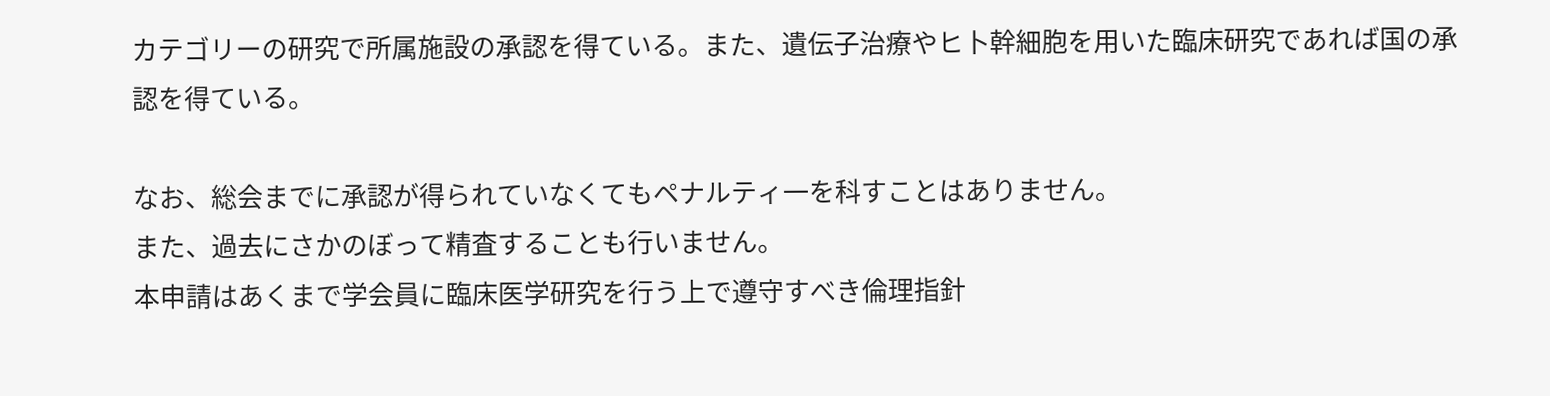カテゴリーの研究で所属施設の承認を得ている。また、遺伝子治療やヒ卜幹細胞を用いた臨床研究であれば国の承認を得ている。

なお、総会までに承認が得られていなくてもペナルティ一を科すことはありません。
また、過去にさかのぼって精査することも行いません。
本申請はあくまで学会員に臨床医学研究を行う上で遵守すべき倫理指針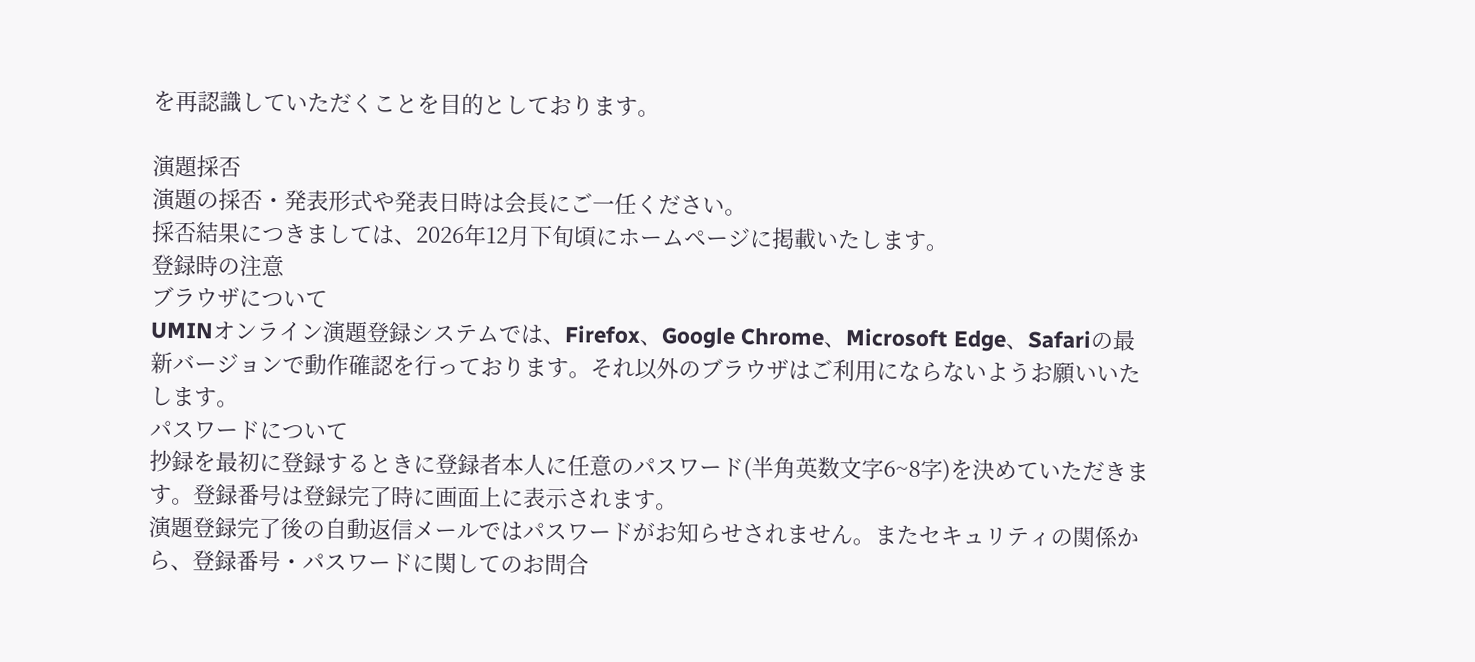を再認識していただくことを目的としております。

演題採否
演題の採否・発表形式や発表日時は会長にご一任ください。
採否結果につきましては、2026年12月下旬頃にホームページに掲載いたします。
登録時の注意
ブラウザについて
UMINオンライン演題登録システムでは、Firefox、Google Chrome、Microsoft Edge、Safariの最新バージョンで動作確認を行っております。それ以外のブラウザはご利用にならないようお願いいたします。
パスワードについて
抄録を最初に登録するときに登録者本人に任意のパスワード(半角英数文字6~8字)を決めていただきます。登録番号は登録完了時に画面上に表示されます。
演題登録完了後の自動返信メールではパスワードがお知らせされません。またセキュリティの関係から、登録番号・パスワードに関してのお問合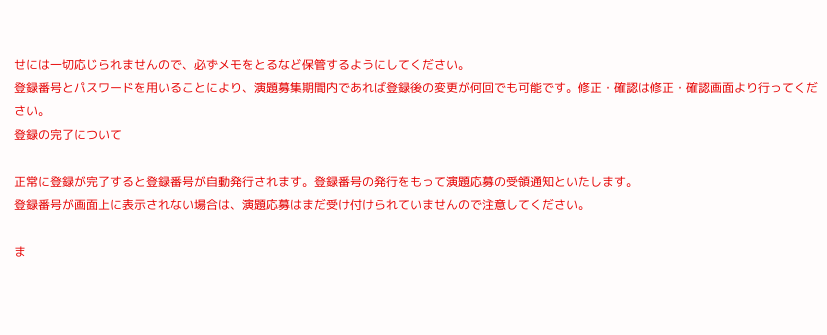せには一切応じられませんので、必ずメモをとるなど保管するようにしてください。
登録番号とパスワードを用いることにより、演題募集期間内であれば登録後の変更が何回でも可能です。修正・確認は修正・確認画面より行ってください。
登録の完了について

正常に登録が完了すると登録番号が自動発行されます。登録番号の発行をもって演題応募の受領通知といたします。
登録番号が画面上に表示されない場合は、演題応募はまだ受け付けられていませんので注意してください。

ま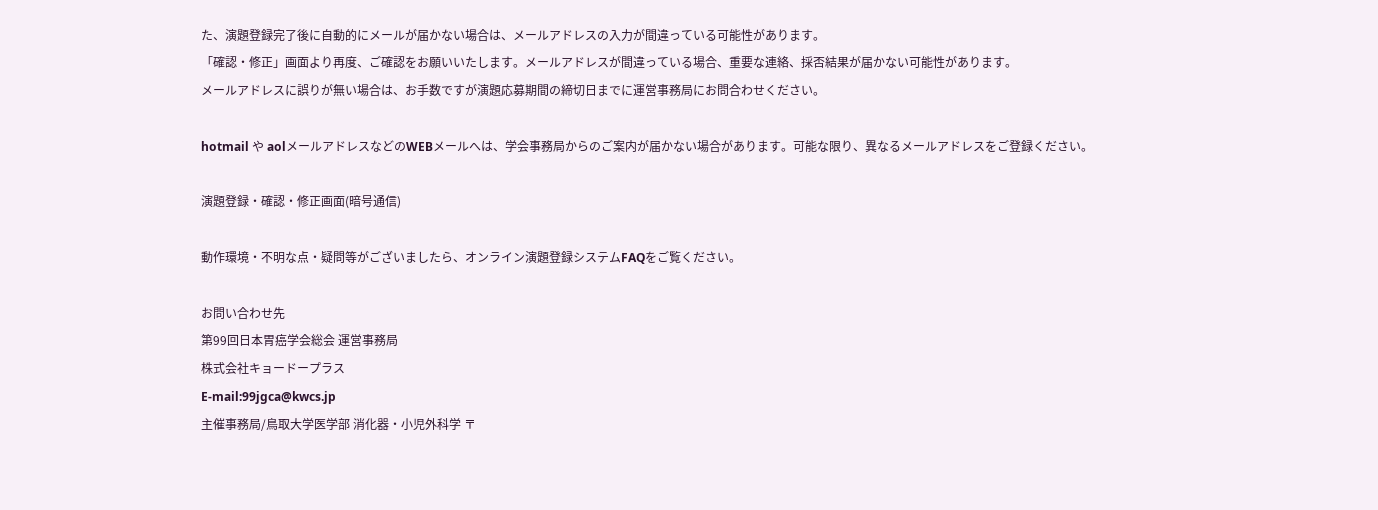た、演題登録完了後に自動的にメールが届かない場合は、メールアドレスの入力が間違っている可能性があります。
「確認・修正」画面より再度、ご確認をお願いいたします。メールアドレスが間違っている場合、重要な連絡、採否結果が届かない可能性があります。
メールアドレスに誤りが無い場合は、お手数ですが演題応募期間の締切日までに運営事務局にお問合わせください。

hotmail や aolメールアドレスなどのWEBメールへは、学会事務局からのご案内が届かない場合があります。可能な限り、異なるメールアドレスをご登録ください。

演題登録・確認・修正画面(暗号通信)

動作環境・不明な点・疑問等がございましたら、オンライン演題登録システムFAQをご覧ください。

お問い合わせ先
第99回日本胃癌学会総会 運営事務局
株式会社キョードープラス
E-mail:99jgca@kwcs.jp
主催事務局/鳥取大学医学部 消化器・小児外科学 〒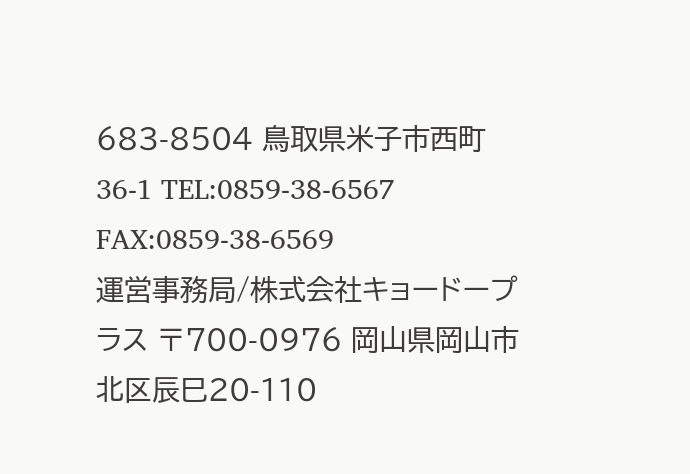683-8504 鳥取県米子市西町36-1 TEL:0859-38-6567 FAX:0859-38-6569
運営事務局/株式会社キョードープラス 〒700-0976 岡山県岡山市北区辰巳20-110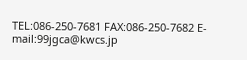TEL:086-250-7681 FAX:086-250-7682 E-mail:99jgca@kwcs.jp